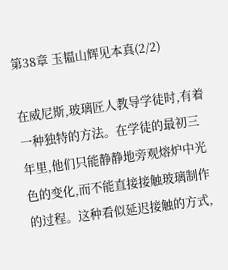第38章 玉韫山辉见本真(2/2)

在威尼斯,玻璃匠人教导学徒时,有着一种独特的方法。在学徒的最初三年里,他们只能静静地旁观熔炉中光色的变化,而不能直接接触玻璃制作的过程。这种看似延迟接触的方式,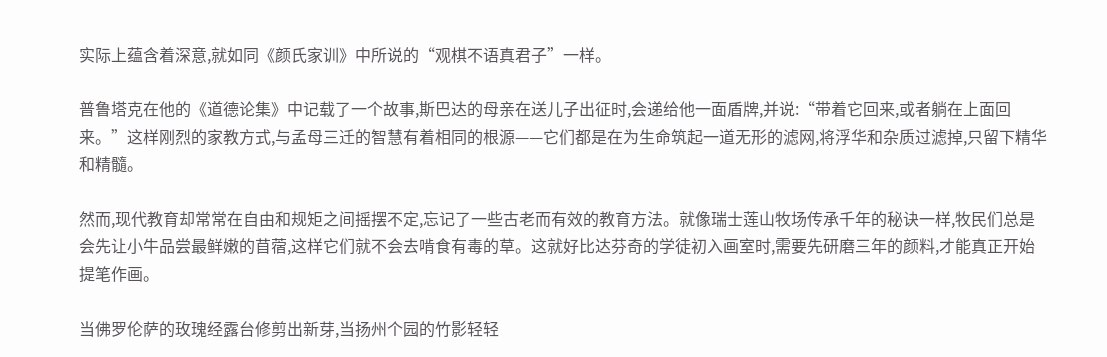实际上蕴含着深意,就如同《颜氏家训》中所说的“观棋不语真君子”一样。

普鲁塔克在他的《道德论集》中记载了一个故事,斯巴达的母亲在送儿子出征时,会递给他一面盾牌,并说:“带着它回来,或者躺在上面回来。”这样刚烈的家教方式,与孟母三迁的智慧有着相同的根源——它们都是在为生命筑起一道无形的滤网,将浮华和杂质过滤掉,只留下精华和精髓。

然而,现代教育却常常在自由和规矩之间摇摆不定,忘记了一些古老而有效的教育方法。就像瑞士莲山牧场传承千年的秘诀一样,牧民们总是会先让小牛品尝最鲜嫩的苜蓿,这样它们就不会去啃食有毒的草。这就好比达芬奇的学徒初入画室时,需要先研磨三年的颜料,才能真正开始提笔作画。

当佛罗伦萨的玫瑰经露台修剪出新芽,当扬州个园的竹影轻轻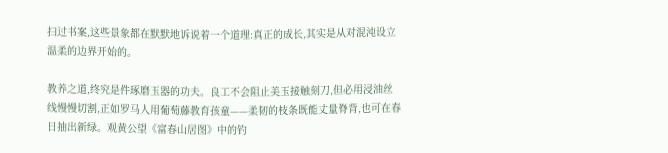扫过书案,这些景象都在默默地诉说着一个道理:真正的成长,其实是从对混沌设立温柔的边界开始的。

教养之道,终究是件琢磨玉器的功夫。良工不会阻止美玉接触刻刀,但必用浸油丝线慢慢切割,正如罗马人用葡萄藤教育孩童——柔韧的枝条既能丈量脊背,也可在春日抽出新绿。观黄公望《富春山居图》中的钓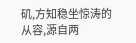矶,方知稳坐惊涛的从容,源自两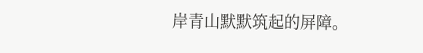岸青山默默筑起的屏障。